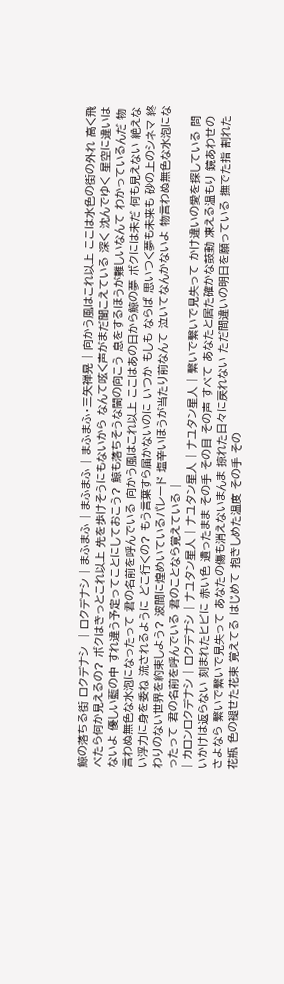鯨の落ちる街 ロクデナシ  | ロクデナシ | まふまふ | まふまふ | まふまふ・三矢禅晃 | 向かう風はこれ以上 ここは水色の街の外れ 高く飛べたら何か見えるの? ボクはきっとこれ以上 先を歩けそうにもないから なんて呟く声がまだ聞こえている 深く 沈んでゆく 星空に違いはないよ 優しい藍の中 すれ違う予定ってことにしておこう? 鯨も落ちそうな闇の向こう 息をするほうが難しいなんて わかっているんだ 物言わぬ無色な水泡になったって 君の名前を呼んでいる 向かう風はこれ以上 ここはあの日から鯨の夢 ボクには未だ 何も見えない 絶えない浮力に身を委ね 流されるように どこ行くの? もう言葉すら届かないのに いつか もしも ならば 思いつく夢も未来も 砂の上のシネマ 終わりのない世界を約束しよう? 波間に煌めいているパレード 塩辛いほうが当たり前なんて 泣いてなんかないよ 物言わぬ無色な水泡になったって 君の名前を呼んでいる 君のことなら覚えている |
| カロンロクデナシ | ロクデナシ | ナユタン星人 | ナユタン星人 | ナユタン星人 | 繋いで繋いで見失って かけ違いの愛を探している 問いかけは返らない 刻まれたヒビに 赤い色 遺ったまま その手 その目 その声 すべて あなたと居た確かな鼓動 凍える温もり 鏡あわせのさよなら 繋いで繋いで見失って あなたの傷も消えないまんま 掠れた日々に戻れない ただ間違いの明日を願っている 撫でた指 割れた花瓶 色の褪せた花束 覚えてる はじめて 抱きしめた温度 その手 その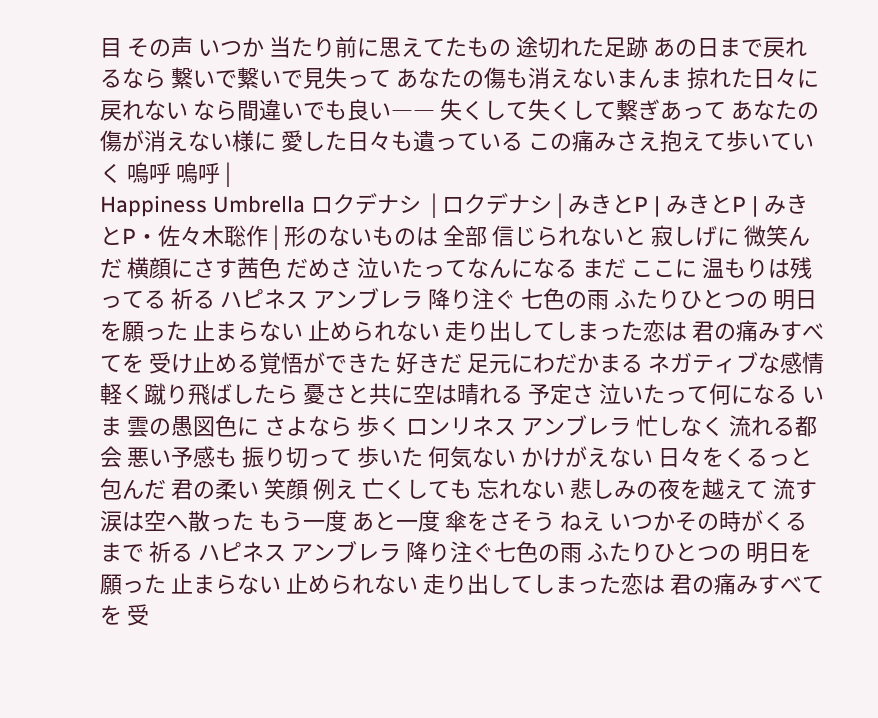目 その声 いつか 当たり前に思えてたもの 途切れた足跡 あの日まで戻れるなら 繋いで繋いで見失って あなたの傷も消えないまんま 掠れた日々に戻れない なら間違いでも良い―― 失くして失くして繋ぎあって あなたの傷が消えない様に 愛した日々も遺っている この痛みさえ抱えて歩いていく 嗚呼 嗚呼 |
Happiness Umbrella ロクデナシ  | ロクデナシ | みきとP | みきとP | みきとP・佐々木聡作 | 形のないものは 全部 信じられないと 寂しげに 微笑んだ 横顔にさす茜色 だめさ 泣いたってなんになる まだ ここに 温もりは残ってる 祈る ハピネス アンブレラ 降り注ぐ 七色の雨 ふたりひとつの 明日を願った 止まらない 止められない 走り出してしまった恋は 君の痛みすべてを 受け止める覚悟ができた 好きだ 足元にわだかまる ネガティブな感情 軽く蹴り飛ばしたら 憂さと共に空は晴れる 予定さ 泣いたって何になる いま 雲の愚図色に さよなら 歩く ロンリネス アンブレラ 忙しなく 流れる都会 悪い予感も 振り切って 歩いた 何気ない かけがえない 日々をくるっと包んだ 君の柔い 笑顔 例え 亡くしても 忘れない 悲しみの夜を越えて 流す涙は空へ散った もう一度 あと一度 傘をさそう ねえ いつかその時がくるまで 祈る ハピネス アンブレラ 降り注ぐ七色の雨 ふたりひとつの 明日を願った 止まらない 止められない 走り出してしまった恋は 君の痛みすべてを 受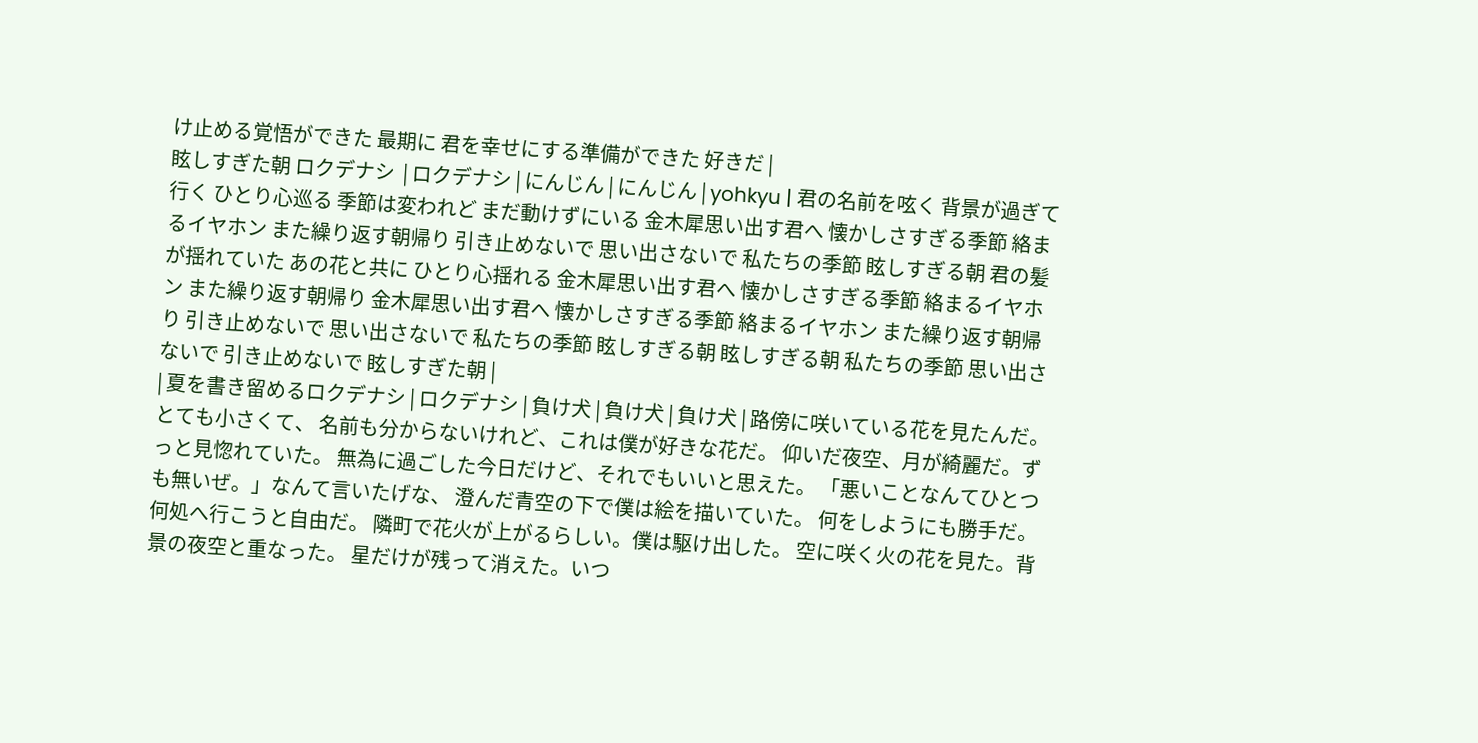け止める覚悟ができた 最期に 君を幸せにする準備ができた 好きだ |
眩しすぎた朝 ロクデナシ  | ロクデナシ | にんじん | にんじん | yohkyu | 君の名前を呟く 背景が過ぎて行く ひとり心巡る 季節は変われど まだ動けずにいる 金木犀思い出す君へ 懐かしさすぎる季節 絡まるイヤホン また繰り返す朝帰り 引き止めないで 思い出さないで 私たちの季節 眩しすぎる朝 君の髪が揺れていた あの花と共に ひとり心揺れる 金木犀思い出す君へ 懐かしさすぎる季節 絡まるイヤホン また繰り返す朝帰り 金木犀思い出す君へ 懐かしさすぎる季節 絡まるイヤホン また繰り返す朝帰り 引き止めないで 思い出さないで 私たちの季節 眩しすぎる朝 眩しすぎる朝 私たちの季節 思い出さないで 引き止めないで 眩しすぎた朝 |
| 夏を書き留めるロクデナシ | ロクデナシ | 負け犬 | 負け犬 | 負け犬 | 路傍に咲いている花を見たんだ。とても小さくて、 名前も分からないけれど、これは僕が好きな花だ。 仰いだ夜空、月が綺麗だ。ずっと見惚れていた。 無為に過ごした今日だけど、それでもいいと思えた。 「悪いことなんてひとつも無いぜ。」なんて言いたげな、 澄んだ青空の下で僕は絵を描いていた。 何をしようにも勝手だ。何処へ行こうと自由だ。 隣町で花火が上がるらしい。僕は駆け出した。 空に咲く火の花を見た。背景の夜空と重なった。 星だけが残って消えた。いつ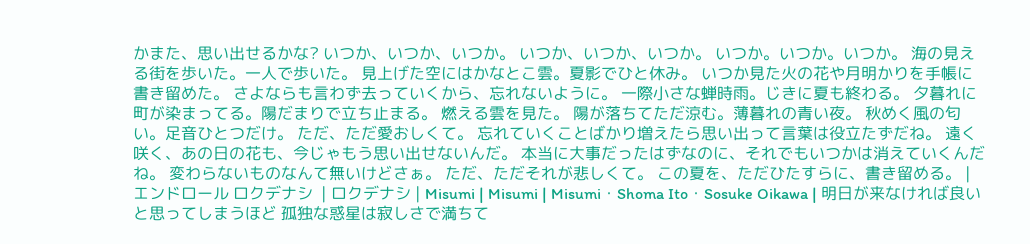かまた、思い出せるかな? いつか、いつか、いつか。 いつか、いつか、いつか。 いつか。いつか。いつか。 海の見える街を歩いた。一人で歩いた。 見上げた空にはかなとこ雲。夏影でひと休み。 いつか見た火の花や月明かりを手帳に書き留めた。 さよならも言わず去っていくから、忘れないように。 一際小さな蝉時雨。じきに夏も終わる。 夕暮れに町が染まってる。陽だまりで立ち止まる。 燃える雲を見た。 陽が落ちてただ涼む。薄暮れの青い夜。 秋めく風の匂い。足音ひとつだけ。 ただ、ただ愛おしくて。 忘れていくことばかり増えたら思い出って言葉は役立たずだね。 遠く咲く、あの日の花も、今じゃもう思い出せないんだ。 本当に大事だったはずなのに、それでもいつかは消えていくんだね。 変わらないものなんて無いけどさぁ。 ただ、ただそれが悲しくて。 この夏を、ただひたすらに、書き留める。 |
エンドロール ロクデナシ  | ロクデナシ | Misumi | Misumi | Misumi・Shoma Ito・Sosuke Oikawa | 明日が来なければ良いと思ってしまうほど 孤独な惑星は寂しさで満ちて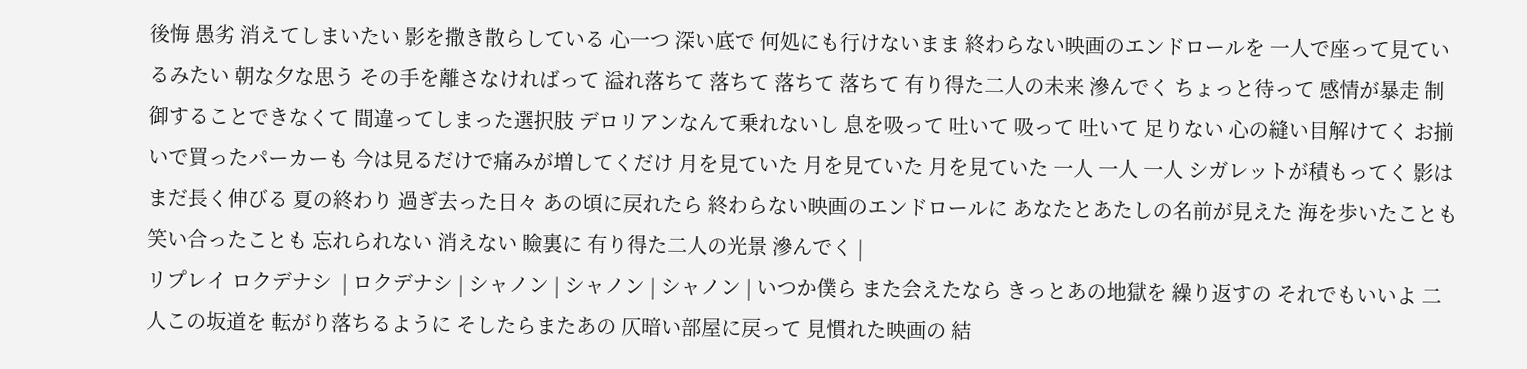後悔 愚劣 消えてしまいたい 影を撒き散らしている 心一つ 深い底で 何処にも行けないまま 終わらない映画のエンドロールを 一人で座って見ているみたい 朝な夕な思う その手を離さなければって 溢れ落ちて 落ちて 落ちて 落ちて 有り得た二人の未来 滲んでく ちょっと待って 感情が暴走 制御することできなくて 間違ってしまった選択肢 デロリアンなんて乗れないし 息を吸って 吐いて 吸って 吐いて 足りない 心の縫い目解けてく お揃いで買ったパーカーも 今は見るだけで痛みが増してくだけ 月を見ていた 月を見ていた 月を見ていた 一人 一人 一人 シガレットが積もってく 影はまだ長く伸びる 夏の終わり 過ぎ去った日々 あの頃に戻れたら 終わらない映画のエンドロールに あなたとあたしの名前が見えた 海を歩いたことも 笑い合ったことも 忘れられない 消えない 瞼裏に 有り得た二人の光景 滲んでく |
リプレイ ロクデナシ  | ロクデナシ | シャノン | シャノン | シャノン | いつか僕ら また会えたなら きっとあの地獄を 繰り返すの それでもいいよ 二人この坂道を 転がり落ちるように そしたらまたあの 仄暗い部屋に戻って 見慣れた映画の 結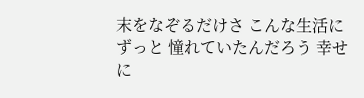末をなぞるだけさ こんな生活にずっと 憧れていたんだろう 幸せに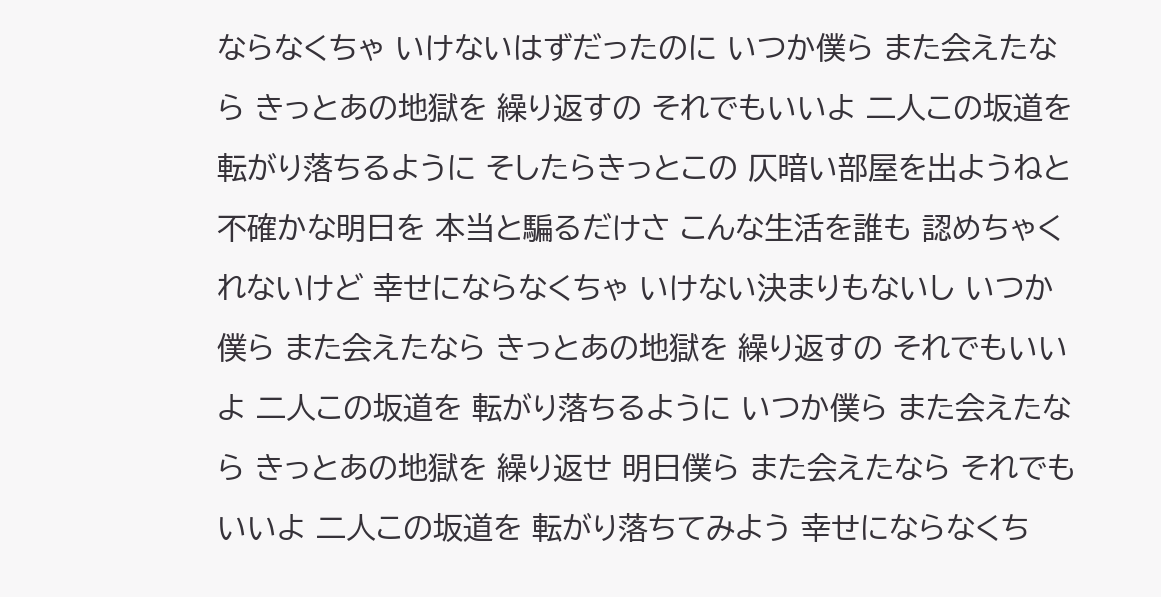ならなくちゃ いけないはずだったのに いつか僕ら また会えたなら きっとあの地獄を 繰り返すの それでもいいよ 二人この坂道を 転がり落ちるように そしたらきっとこの 仄暗い部屋を出ようねと 不確かな明日を 本当と騙るだけさ こんな生活を誰も 認めちゃくれないけど 幸せにならなくちゃ いけない決まりもないし いつか僕ら また会えたなら きっとあの地獄を 繰り返すの それでもいいよ 二人この坂道を 転がり落ちるように いつか僕ら また会えたなら きっとあの地獄を 繰り返せ 明日僕ら また会えたなら それでもいいよ 二人この坂道を 転がり落ちてみよう 幸せにならなくち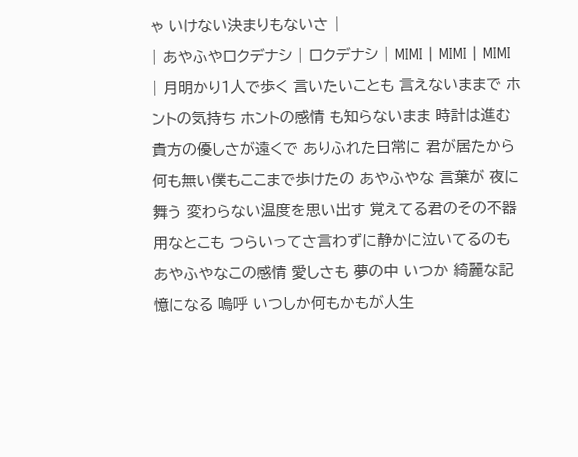ゃ いけない決まりもないさ |
| あやふやロクデナシ | ロクデナシ | MIMI | MIMI | MIMI | 月明かり1人で歩く 言いたいことも 言えないままで ホントの気持ち ホントの感情 も知らないまま 時計は進む 貴方の優しさが遠くで ありふれた日常に 君が居たから 何も無い僕もここまで歩けたの あやふやな 言葉が 夜に舞う 変わらない温度を思い出す 覚えてる君のその不器用なとこも つらいってさ言わずに静かに泣いてるのも あやふやなこの感情 愛しさも 夢の中 いつか 綺麗な記憶になる 嗚呼 いつしか何もかもが人生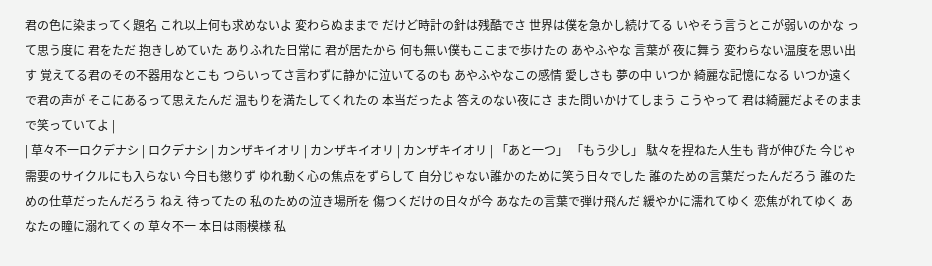君の色に染まってく題名 これ以上何も求めないよ 変わらぬままで だけど時計の針は残酷でさ 世界は僕を急かし続けてる いやそう言うとこが弱いのかな って思う度に 君をただ 抱きしめていた ありふれた日常に 君が居たから 何も無い僕もここまで歩けたの あやふやな 言葉が 夜に舞う 変わらない温度を思い出す 覚えてる君のその不器用なとこも つらいってさ言わずに静かに泣いてるのも あやふやなこの感情 愛しさも 夢の中 いつか 綺麗な記憶になる いつか遠くで君の声が そこにあるって思えたんだ 温もりを満たしてくれたの 本当だったよ 答えのない夜にさ また問いかけてしまう こうやって 君は綺麗だよそのままで笑っていてよ |
| 草々不一ロクデナシ | ロクデナシ | カンザキイオリ | カンザキイオリ | カンザキイオリ | 「あと一つ」 「もう少し」 駄々を捏ねた人生も 背が伸びた 今じゃ需要のサイクルにも入らない 今日も懲りず ゆれ動く心の焦点をずらして 自分じゃない誰かのために笑う日々でした 誰のための言葉だったんだろう 誰のための仕草だったんだろう ねえ 待ってたの 私のための泣き場所を 傷つくだけの日々が今 あなたの言葉で弾け飛んだ 緩やかに濡れてゆく 恋焦がれてゆく あなたの瞳に溺れてくの 草々不一 本日は雨模様 私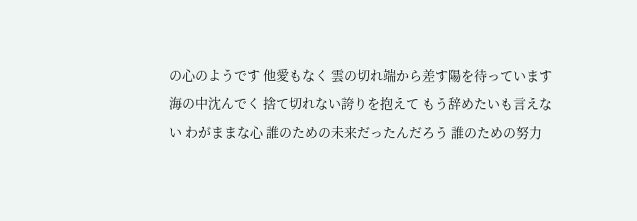の心のようです 他愛もなく 雲の切れ端から差す陽を待っています 海の中沈んでく 捨て切れない誇りを抱えて もう辞めたいも言えない わがままな心 誰のための未来だったんだろう 誰のための努力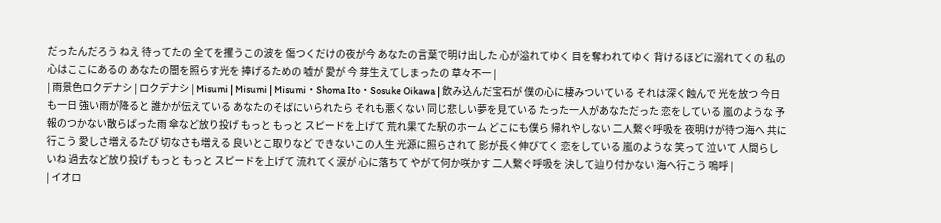だったんだろう ねえ 待ってたの 全てを攫うこの波を 傷つくだけの夜が今 あなたの言葉で明け出した 心が溢れてゆく 目を奪われてゆく 背けるほどに溺れてくの 私の心はここにあるの あなたの闇を照らす光を 捧げるための 嘘が 愛が 今 芽生えてしまったの 草々不一 |
| 雨景色ロクデナシ | ロクデナシ | Misumi | Misumi | Misumi・Shoma Ito・Sosuke Oikawa | 飲み込んだ宝石が 僕の心に棲みついている それは深く蝕んで 光を放つ 今日も一日 強い雨が降ると 誰かが伝えている あなたのそばにいられたら それも悪くない 同じ悲しい夢を見ている たった一人があなただった 恋をしている 嵐のような 予報のつかない散らばった雨 傘など放り投げ もっと もっと スピードを上げて 荒れ果てた駅のホーム どこにも僕ら 帰れやしない 二人繋ぐ呼吸を 夜明けが待つ海へ 共に行こう 愛しさ増えるたび 切なさも増える 良いとこ取りなど できないこの人生 光源に照らされて 影が長く伸びてく 恋をしている 嵐のような 笑って 泣いて 人間らしいね 過去など放り投げ もっと もっと スピードを上げて 流れてく涙が 心に落ちて やがて何か咲かす 二人繋ぐ呼吸を 決して辿り付かない 海へ行こう 嗚呼 |
| イオロ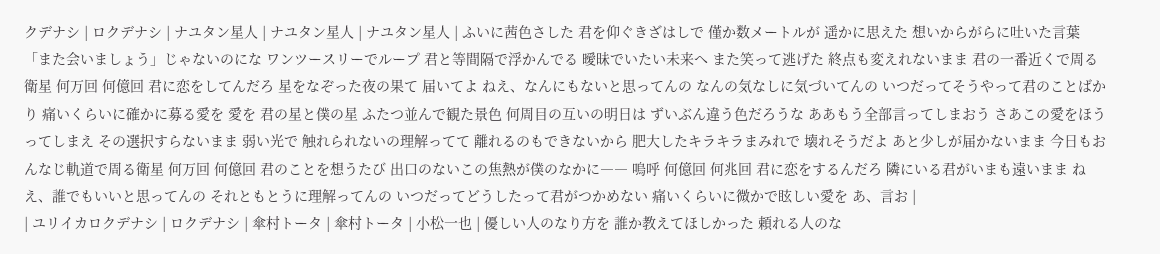クデナシ | ロクデナシ | ナユタン星人 | ナユタン星人 | ナユタン星人 | ふいに茜色さした 君を仰ぐきざはしで 僅か数メートルが 遥かに思えた 想いからがらに吐いた言葉 「また会いましょう」じゃないのにな ワンツースリーでループ 君と等間隔で浮かんでる 曖昧でいたい未来へ また笑って逃げた 終点も変えれないまま 君の一番近くで周る衛星 何万回 何億回 君に恋をしてんだろ 星をなぞった夜の果て 届いてよ ねえ、なんにもないと思ってんの なんの気なしに気づいてんの いつだってそうやって君のことばかり 痛いくらいに確かに募る愛を 愛を 君の星と僕の星 ふたつ並んで観た景色 何周目の互いの明日は ずいぶん違う色だろうな ああもう全部言ってしまおう さあこの愛をほうってしまえ その選択すらないまま 弱い光で 触れられないの理解ってて 離れるのもできないから 肥大したキラキラまみれで 壊れそうだよ あと少しが届かないまま 今日もおんなじ軌道で周る衛星 何万回 何億回 君のことを想うたび 出口のないこの焦熱が僕のなかに―― 嗚呼 何億回 何兆回 君に恋をするんだろ 隣にいる君がいまも遠いまま ねえ、誰でもいいと思ってんの それともとうに理解ってんの いつだってどうしたって君がつかめない 痛いくらいに微かで眩しい愛を あ、言お |
| ユリイカロクデナシ | ロクデナシ | 傘村トータ | 傘村トータ | 小松一也 | 優しい人のなり方を 誰か教えてほしかった 頼れる人のな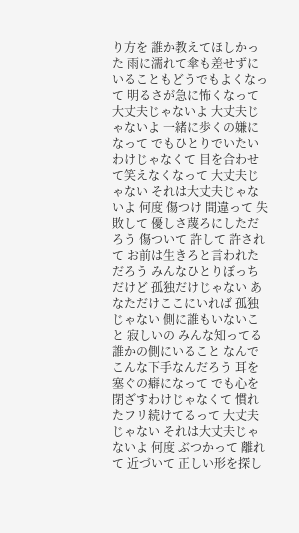り方を 誰か教えてほしかった 雨に濡れて傘も差せずに いることもどうでもよくなって 明るさが急に怖くなって 大丈夫じゃないよ 大丈夫じゃないよ 一緒に歩くの嫌になって でもひとりでいたいわけじゃなくて 目を合わせて笑えなくなって 大丈夫じゃない それは大丈夫じゃないよ 何度 傷つけ 間違って 失敗して 優しさ蔑ろにしただろう 傷ついて 許して 許されて お前は生きろと言われただろう みんなひとりぼっちだけど 孤独だけじゃない あなただけここにいれば 孤独じゃない 側に誰もいないこと 寂しいの みんな知ってる 誰かの側にいること なんで こんな下手なんだろう 耳を塞ぐの癖になって でも心を閉ざすわけじゃなくて 慣れたフリ続けてるって 大丈夫じゃない それは大丈夫じゃないよ 何度 ぶつかって 離れて 近づいて 正しい形を探し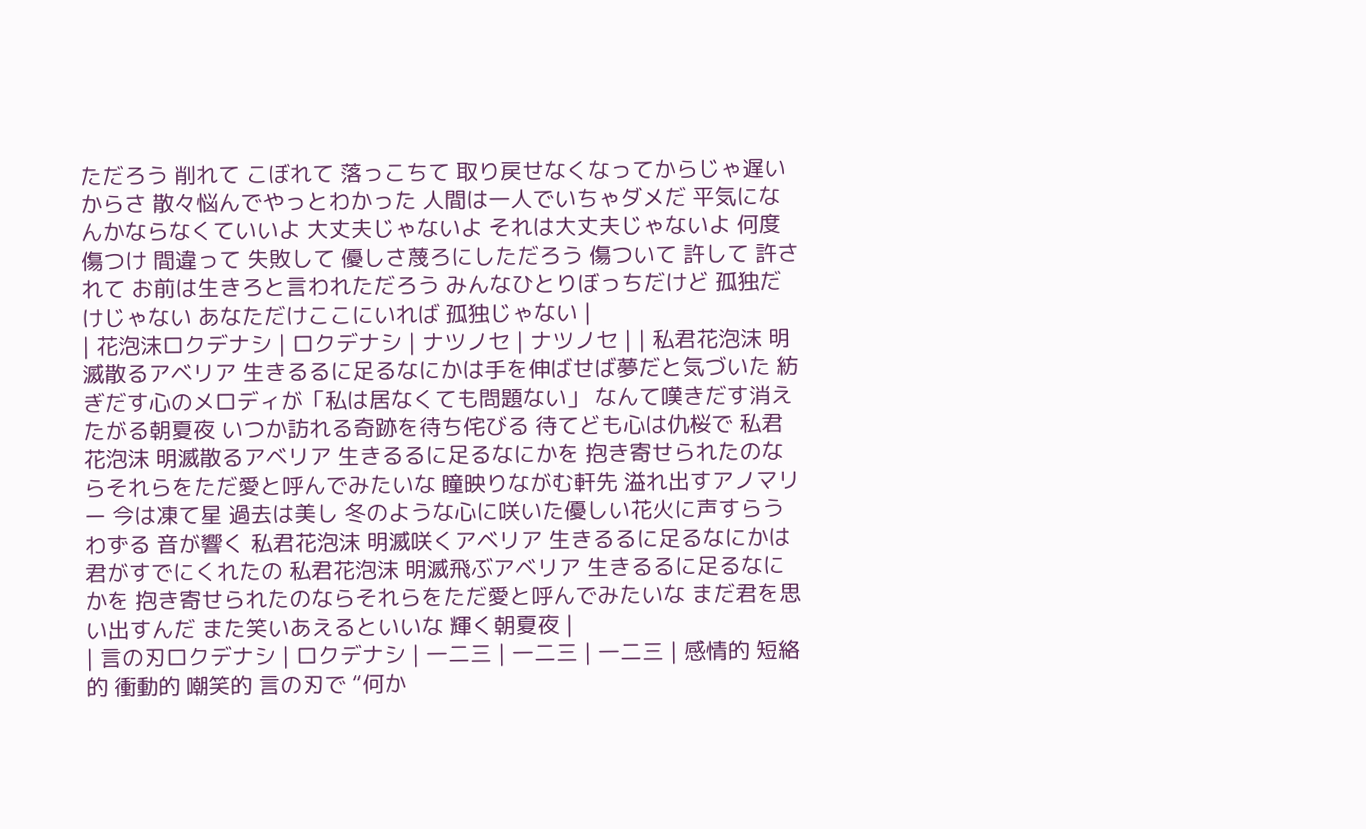ただろう 削れて こぼれて 落っこちて 取り戻せなくなってからじゃ遅いからさ 散々悩んでやっとわかった 人間は一人でいちゃダメだ 平気になんかならなくていいよ 大丈夫じゃないよ それは大丈夫じゃないよ 何度 傷つけ 間違って 失敗して 優しさ蔑ろにしただろう 傷ついて 許して 許されて お前は生きろと言われただろう みんなひとりぼっちだけど 孤独だけじゃない あなただけここにいれば 孤独じゃない |
| 花泡沫ロクデナシ | ロクデナシ | ナツノセ | ナツノセ | | 私君花泡沫 明滅散るアベリア 生きるるに足るなにかは手を伸ばせば夢だと気づいた 紡ぎだす心のメロディが「私は居なくても問題ない」 なんて嘆きだす消えたがる朝夏夜 いつか訪れる奇跡を待ち侘びる 待てども心は仇桜で 私君花泡沫 明滅散るアベリア 生きるるに足るなにかを 抱き寄せられたのならそれらをただ愛と呼んでみたいな 瞳映りながむ軒先 溢れ出すアノマリー 今は凍て星 過去は美し 冬のような心に咲いた優しい花火に声すらうわずる 音が響く 私君花泡沫 明滅咲くアベリア 生きるるに足るなにかは 君がすでにくれたの 私君花泡沫 明滅飛ぶアベリア 生きるるに足るなにかを 抱き寄せられたのならそれらをただ愛と呼んでみたいな まだ君を思い出すんだ また笑いあえるといいな 輝く朝夏夜 |
| 言の刃ロクデナシ | ロクデナシ | 一二三 | 一二三 | 一二三 | 感情的 短絡的 衝動的 嘲笑的 言の刃で “何か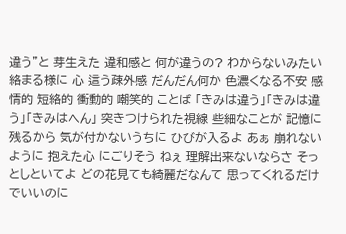違う”と 芽生えた 違和感と 何が違うの? わからないみたい 絡まる様に 心 這う疎外感 だんだん何か 色濃くなる不安 感情的 短絡的 衝動的 嘲笑的 ことば 「きみは違う」「きみは違う」「きみはへん」 突きつけられた視線 些細なことが 記憶に残るから 気が付かないうちに ひびが入るよ あぁ 崩れないように 抱えた心 にごりそう ねぇ 理解出来ないならさ そっとしといてよ どの花見ても綺麗だなんて 思ってくれるだけでいいのに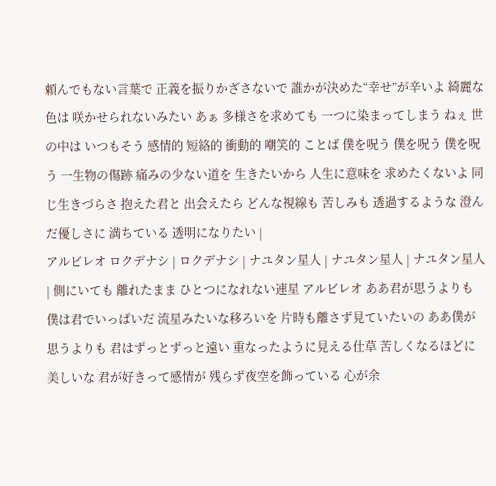頼んでもない言葉で 正義を振りかざさないで 誰かが決めた“幸せ”が辛いよ 綺麗な色は 咲かせられないみたい あぁ 多様さを求めても 一つに染まってしまう ねぇ 世の中は いつもそう 感情的 短絡的 衝動的 嘲笑的 ことば 僕を呪う 僕を呪う 僕を呪う 一生物の傷跡 痛みの少ない道を 生きたいから 人生に意味を 求めたくないよ 同じ生きづらさ 抱えた君と 出会えたら どんな視線も 苦しみも 透過するような 澄んだ優しさに 満ちている 透明になりたい |
アルビレオ ロクデナシ | ロクデナシ | ナユタン星人 | ナユタン星人 | ナユタン星人 | 側にいても 離れたまま ひとつになれない連星 アルビレオ ああ君が思うよりも 僕は君でいっぱいだ 流星みたいな移ろいを 片時も離さず見ていたいの ああ僕が思うよりも 君はずっとずっと遠い 重なったように見える仕草 苦しくなるほどに美しいな 君が好きって感情が 残らず夜空を飾っている 心が余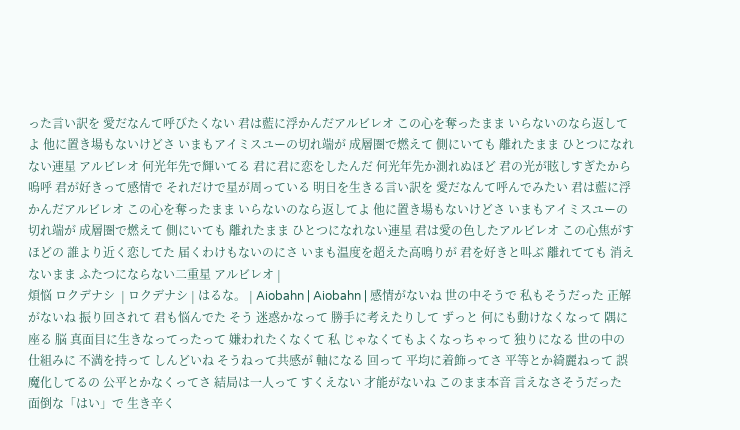った言い訳を 愛だなんて呼びたくない 君は藍に浮かんだアルビレオ この心を奪ったまま いらないのなら返してよ 他に置き場もないけどさ いまもアイミスユーの切れ端が 成層圏で燃えて 側にいても 離れたまま ひとつになれない連星 アルビレオ 何光年先で輝いてる 君に君に恋をしたんだ 何光年先か測れぬほど 君の光が眩しすぎたから 嗚呼 君が好きって感情で それだけで星が周っている 明日を生きる言い訳を 愛だなんて呼んでみたい 君は藍に浮かんだアルビレオ この心を奪ったまま いらないのなら返してよ 他に置き場もないけどさ いまもアイミスユーの切れ端が 成層圏で燃えて 側にいても 離れたまま ひとつになれない連星 君は愛の色したアルビレオ この心焦がすほどの 誰より近く恋してた 届くわけもないのにさ いまも温度を超えた高鳴りが 君を好きと叫ぶ 離れてても 消えないまま ふたつにならない二重星 アルビレオ |
煩悩 ロクデナシ  | ロクデナシ | はるな。 | Aiobahn | Aiobahn | 感情がないね 世の中そうで 私もそうだった 正解がないね 振り回されて 君も悩んでた そう 迷惑かなって 勝手に考えたりして ずっと 何にも動けなくなって 隅に座る 脳 真面目に生きなってったって 嫌われたくなくて 私 じゃなくてもよくなっちゃって 独りになる 世の中の仕組みに 不満を持って しんどいね そうねって共感が 軸になる 回って 平均に着飾ってさ 平等とか綺麗ねって 誤魔化してるの 公平とかなくってさ 結局は一人って すくえない 才能がないね このまま本音 言えなさそうだった 面倒な「はい」で 生き辛く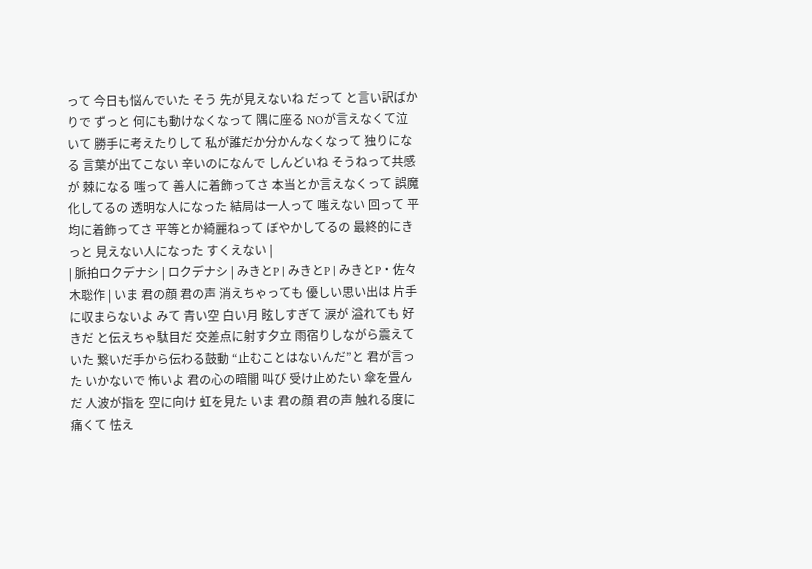って 今日も悩んでいた そう 先が見えないね だって と言い訳ばかりで ずっと 何にも動けなくなって 隅に座る NOが言えなくて泣いて 勝手に考えたりして 私が誰だか分かんなくなって 独りになる 言葉が出てこない 辛いのになんで しんどいね そうねって共感が 棘になる 嗤って 善人に着飾ってさ 本当とか言えなくって 誤魔化してるの 透明な人になった 結局は一人って 嗤えない 回って 平均に着飾ってさ 平等とか綺麗ねって ぼやかしてるの 最終的にきっと 見えない人になった すくえない |
| 脈拍ロクデナシ | ロクデナシ | みきとP | みきとP | みきとP・佐々木聡作 | いま 君の顔 君の声 消えちゃっても 優しい思い出は 片手に収まらないよ みて 青い空 白い月 眩しすぎて 涙が 溢れても 好きだ と伝えちゃ駄目だ 交差点に射す夕立 雨宿りしながら震えていた 繋いだ手から伝わる鼓動 “止むことはないんだ”と 君が言った いかないで 怖いよ 君の心の暗闇 叫び 受け止めたい 傘を畳んだ 人波が指を 空に向け 虹を見た いま 君の顔 君の声 触れる度に 痛くて 怯え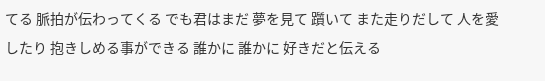てる 脈拍が伝わってくる でも君はまだ 夢を見て 躓いて また走りだして 人を愛したり 抱きしめる事ができる 誰かに 誰かに 好きだと伝える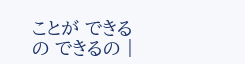ことが できるの できるの |